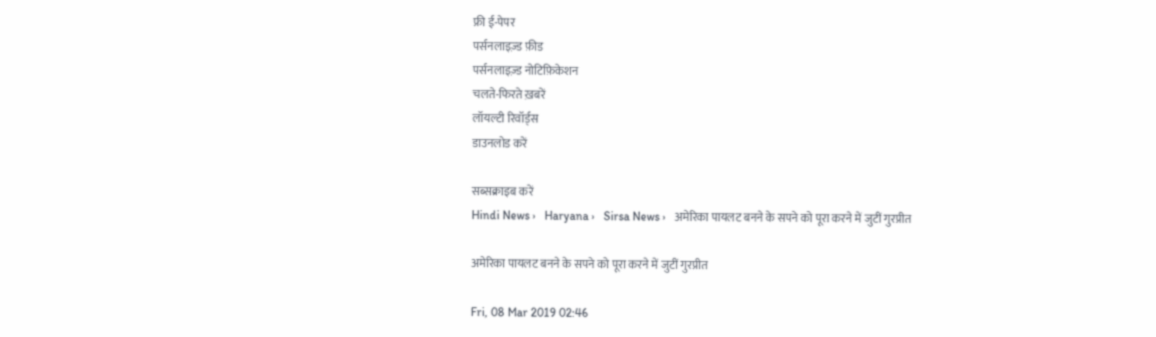फ्री ई-पेपर
पर्सनलाइज़्ड फ़ीड
पर्सनलाइज़्ड नोटिफ़िकेशन
चलते-फिरते ख़बरें
लॉयल्टी रिवॉर्ड्स
डाउनलोड करें

सब्सक्राइब करें
Hindi News ›   Haryana ›   Sirsa News ›   अमेरिका पायलट बनने के सपने को पूरा करने में जुटीं गुरप्रीत

अमेरिका पायलट बनने के सपने को पूरा करने में जुटीं गुरप्रीत

Fri, 08 Mar 2019 02:46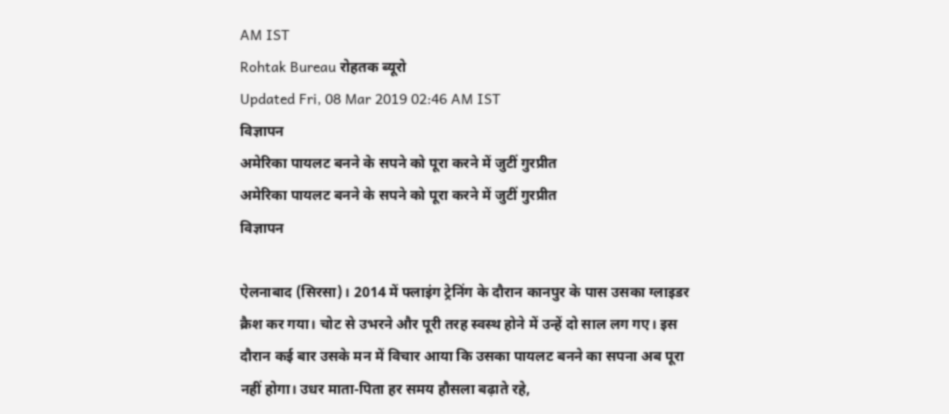AM IST
Rohtak Bureau रोहतक ब्यूरो
Updated Fri, 08 Mar 2019 02:46 AM IST
विज्ञापन
अमेरिका पायलट बनने के सपने को पूरा करने में जुटीं गुरप्रीत
अमेरिका पायलट बनने के सपने को पूरा करने में जुटीं गुरप्रीत
विज्ञापन

ऐलनाबाद (सिरसा)। 2014 में फ्लाइंग ट्रेनिंग के दौरान कानपुर के पास उसका ग्लाइडर क्रैश कर गया। चोट से उभरने और पूरी तरह स्वस्थ होने में उन्हें दो साल लग गए। इस दौरान कई बार उसके मन में विचार आया कि उसका पायलट बनने का सपना अब पूरा नहीं होगा। उधर माता-पिता हर समय हौसला बढ़ाते रहे,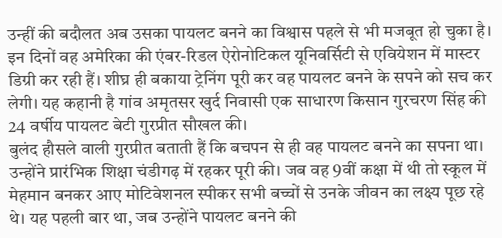उन्हीं की बदौलत अब उसका पायलट बनने का विश्वास पहले से भी मजबूत हो चुका है। इन दिनों वह अमेरिका की एंबर-रिडल ऐरोनोटिकल यूनिवर्सिटी से एवियेशन में मास्टर डिग्री कर रही हैं। शीघ्र ही बकाया ट्रेनिंग पूरी कर वह पायलट बनने के सपने को सच कर लेगी। यह कहानी है गांव अमृतसर खुर्द निवासी एक साधारण किसान गुरचरण सिंह की 24 वर्षीय पायलट बेटी गुरप्रीत सौखल की।
बुलंद हौसले वाली गुरप्रीत बताती हैं कि बचपन से ही वह पायलट बनने का सपना था। उन्होंने प्रारंभिक शिक्षा चंडीगढ़ में रहकर पूरी की। जब वह 9वीं कक्षा में थी तो स्कूल में मेहमान बनकर आए मोटिवेशनल स्पीकर सभी बच्चों से उनके जीवन का लक्ष्य पूछ रहे थे। यह पहली बार था, जब उन्होंने पायलट बनने की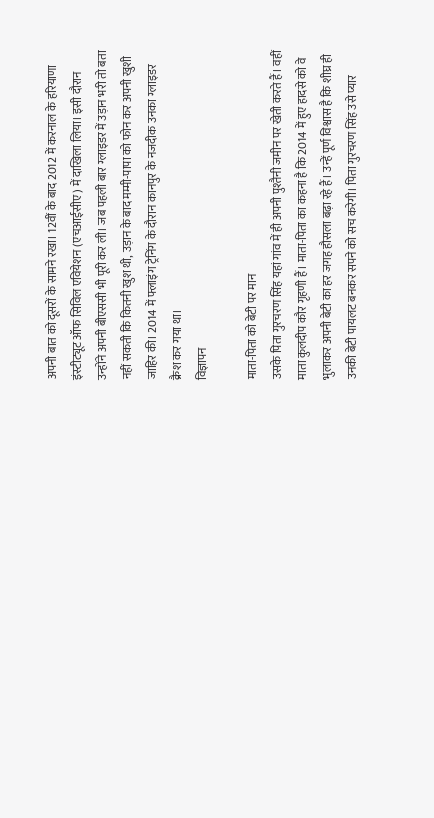अपनी बात को दूसरों के सामने रखा। 12वीं के बाद 2012 में करनाल के हरियाणा इंस्टीट्यूट ऑफ सिविल एवियेशन (एचआईसीए) में दाखिला लिया। इसी दौरान उन्होंने अपनी बीएससी भी पूरी कर ली। जब पहली बार ग्लाइडर में उड़ान भरी तो बता नहीं सकती कि कितनी खुश थी, उड़ान के बाद मम्मी-पापा को फोन कर अपनी खुशी जाहिर की। 2014 में फ्लाइंग ट्रेनिंग के दौरान कानपुर के नजदीक उनका ग्लाइडर क्रैश कर गया था।
विज्ञापन

माता-पिता को बेटी पर मान
उसके पिता गुरचरण सिंह यहां गांव में ही अपनी पुश्तैनी जमीन पर खेती करते हैं। वहीं माता कुलदीप कौर गृहणी हैं। माता-पिता का कहना है कि 2014 में हुए हादसे को वे भुलाकर अपनी बेटी का हर जगह हौसला बढ़ा रहे हैं। उन्हें पूर्ण विश्वास है कि शीघ्र ही उनकी बेटी पायलट बनकर सपने को सच करेगी। पिता गुरचरण सिंह उसे प्यार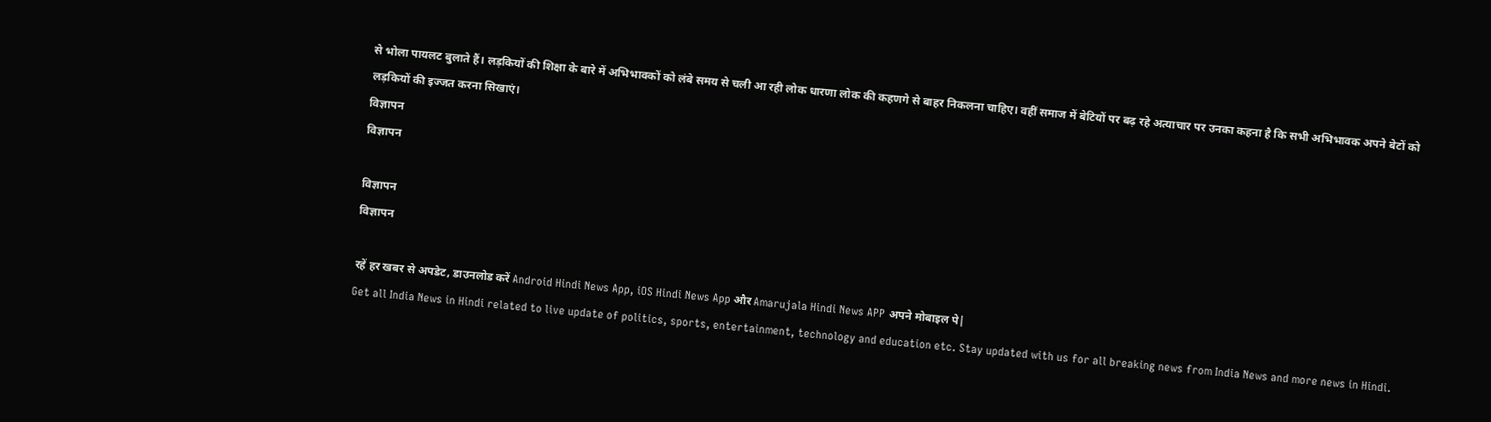से भोला पायलट बुलाते हैं। लड़कियों की शिक्षा के बारे में अभिभावकों को लंबे समय से चली आ रही लोक धारणा लोक की कहणगे से बाहर निकलना चाहिए। वहीं समाज में बेटियों पर बढ़ रहे अत्याचार पर उनका कहना है कि सभी अभिभावक अपने बेटों को लड़कियों की इज्जत करना सिखाएं।
विज्ञापन
विज्ञापन

विज्ञापन
विज्ञापन

रहें हर खबर से अपडेट, डाउनलोड करें Android Hindi News App, iOS Hindi News App और Amarujala Hindi News APP अपने मोबाइल पे|
Get all India News in Hindi related to live update of politics, sports, entertainment, technology and education etc. Stay updated with us for all breaking news from India News and more news in Hindi.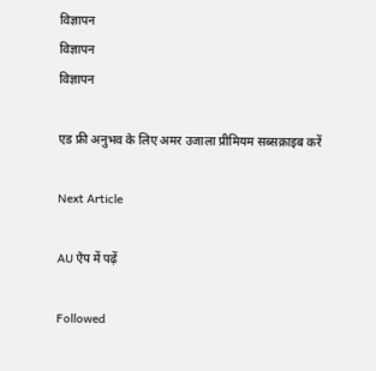विज्ञापन
विज्ञापन
विज्ञापन

एड फ्री अनुभव के लिए अमर उजाला प्रीमियम सब्सक्राइब करें

Next Article

AU ऐप में पढ़ें

Followed